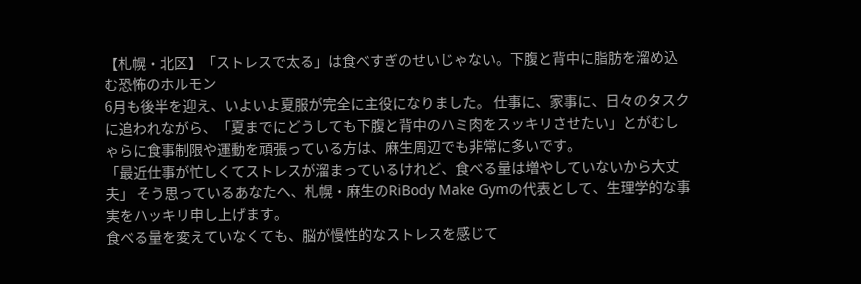【札幌・北区】「ストレスで太る」は食べすぎのせいじゃない。下腹と背中に脂肪を溜め込む恐怖のホルモン
6月も後半を迎え、いよいよ夏服が完全に主役になりました。 仕事に、家事に、日々のタスクに追われながら、「夏までにどうしても下腹と背中のハミ肉をスッキリさせたい」とがむしゃらに食事制限や運動を頑張っている方は、麻生周辺でも非常に多いです。
「最近仕事が忙しくてストレスが溜まっているけれど、食べる量は増やしていないから大丈夫」 そう思っているあなたへ、札幌・麻生のRiBody Make Gymの代表として、生理学的な事実をハッキリ申し上げます。
食べる量を変えていなくても、脳が慢性的なストレスを感じて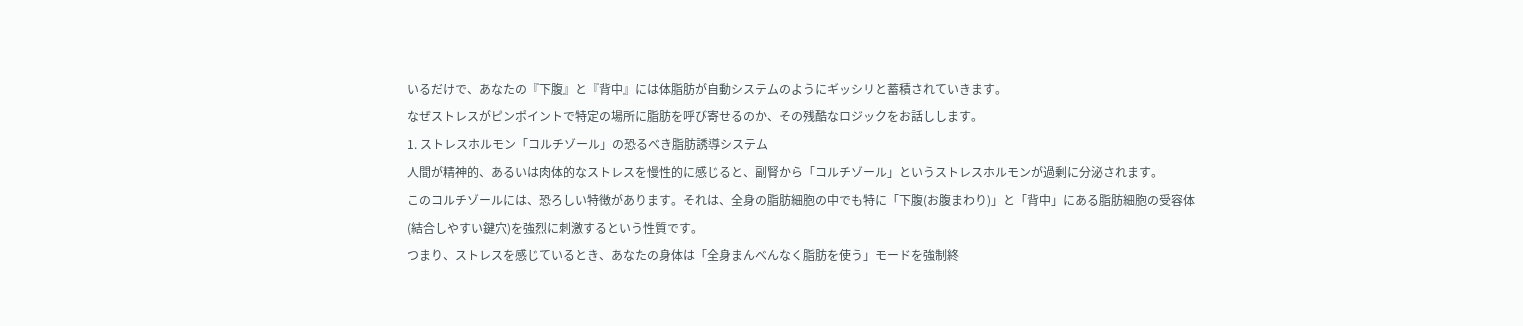いるだけで、あなたの『下腹』と『背中』には体脂肪が自動システムのようにギッシリと蓄積されていきます。
なぜストレスがピンポイントで特定の場所に脂肪を呼び寄せるのか、その残酷なロジックをお話しします。
1. ストレスホルモン「コルチゾール」の恐るべき脂肪誘導システム
人間が精神的、あるいは肉体的なストレスを慢性的に感じると、副腎から「コルチゾール」というストレスホルモンが過剰に分泌されます。
このコルチゾールには、恐ろしい特徴があります。それは、全身の脂肪細胞の中でも特に「下腹(お腹まわり)」と「背中」にある脂肪細胞の受容体(結合しやすい鍵穴)を強烈に刺激するという性質です。
つまり、ストレスを感じているとき、あなたの身体は「全身まんべんなく脂肪を使う」モードを強制終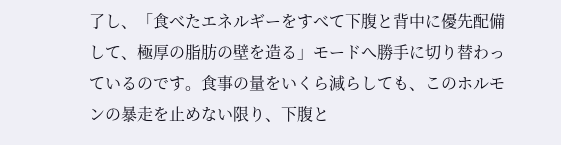了し、「食べたエネルギーをすべて下腹と背中に優先配備して、極厚の脂肪の壁を造る」モードへ勝手に切り替わっているのです。食事の量をいくら減らしても、このホルモンの暴走を止めない限り、下腹と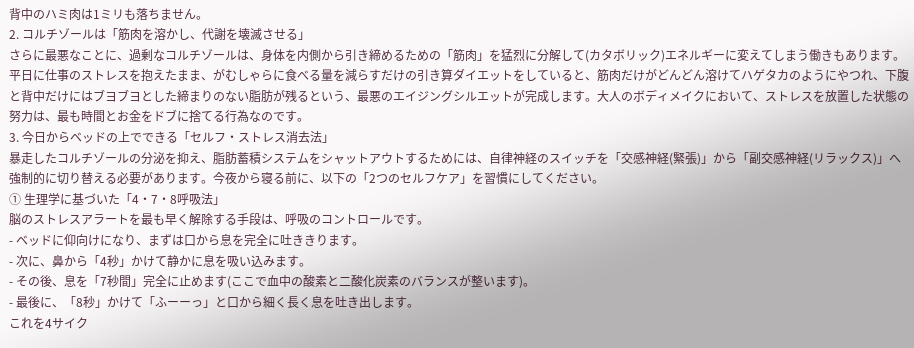背中のハミ肉は1ミリも落ちません。
2. コルチゾールは「筋肉を溶かし、代謝を壊滅させる」
さらに最悪なことに、過剰なコルチゾールは、身体を内側から引き締めるための「筋肉」を猛烈に分解して(カタボリック)エネルギーに変えてしまう働きもあります。
平日に仕事のストレスを抱えたまま、がむしゃらに食べる量を減らすだけの引き算ダイエットをしていると、筋肉だけがどんどん溶けてハゲタカのようにやつれ、下腹と背中だけにはブヨブヨとした締まりのない脂肪が残るという、最悪のエイジングシルエットが完成します。大人のボディメイクにおいて、ストレスを放置した状態の努力は、最も時間とお金をドブに捨てる行為なのです。
3. 今日からベッドの上でできる「セルフ・ストレス消去法」
暴走したコルチゾールの分泌を抑え、脂肪蓄積システムをシャットアウトするためには、自律神経のスイッチを「交感神経(緊張)」から「副交感神経(リラックス)」へ強制的に切り替える必要があります。今夜から寝る前に、以下の「2つのセルフケア」を習慣にしてください。
① 生理学に基づいた「4・7・8呼吸法」
脳のストレスアラートを最も早く解除する手段は、呼吸のコントロールです。
- ベッドに仰向けになり、まずは口から息を完全に吐ききります。
- 次に、鼻から「4秒」かけて静かに息を吸い込みます。
- その後、息を「7秒間」完全に止めます(ここで血中の酸素と二酸化炭素のバランスが整います)。
- 最後に、「8秒」かけて「ふーーっ」と口から細く長く息を吐き出します。
これを4サイク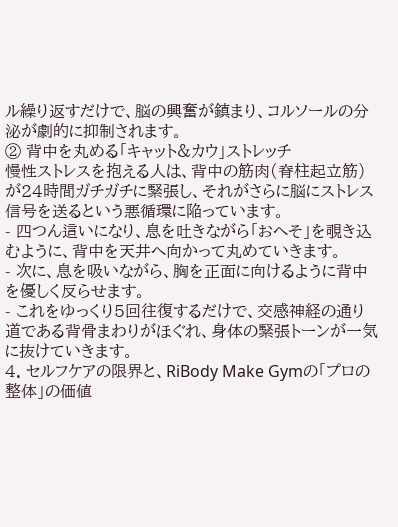ル繰り返すだけで、脳の興奮が鎮まり、コルソールの分泌が劇的に抑制されます。
② 背中を丸める「キャット&カウ」ストレッチ
慢性ストレスを抱える人は、背中の筋肉(脊柱起立筋)が24時間ガチガチに緊張し、それがさらに脳にストレス信号を送るという悪循環に陥っています。
- 四つん這いになり、息を吐きながら「おへそ」を覗き込むように、背中を天井へ向かって丸めていきます。
- 次に、息を吸いながら、胸を正面に向けるように背中を優しく反らせます。
- これをゆっくり5回往復するだけで、交感神経の通り道である背骨まわりがほぐれ、身体の緊張トーンが一気に抜けていきます。
4. セルフケアの限界と、RiBody Make Gymの「プロの整体」の価値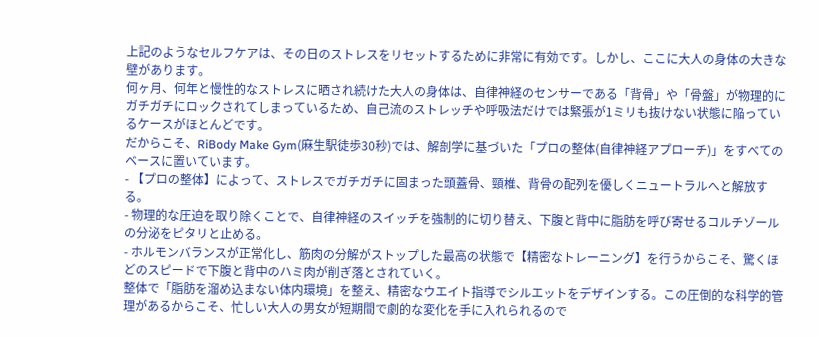上記のようなセルフケアは、その日のストレスをリセットするために非常に有効です。しかし、ここに大人の身体の大きな壁があります。
何ヶ月、何年と慢性的なストレスに晒され続けた大人の身体は、自律神経のセンサーである「背骨」や「骨盤」が物理的にガチガチにロックされてしまっているため、自己流のストレッチや呼吸法だけでは緊張が1ミリも抜けない状態に陥っているケースがほとんどです。
だからこそ、RiBody Make Gym(麻生駅徒歩30秒)では、解剖学に基づいた「プロの整体(自律神経アプローチ)」をすべてのベースに置いています。
- 【プロの整体】によって、ストレスでガチガチに固まった頭蓋骨、頸椎、背骨の配列を優しくニュートラルへと解放する。
- 物理的な圧迫を取り除くことで、自律神経のスイッチを強制的に切り替え、下腹と背中に脂肪を呼び寄せるコルチゾールの分泌をピタリと止める。
- ホルモンバランスが正常化し、筋肉の分解がストップした最高の状態で【精密なトレーニング】を行うからこそ、驚くほどのスピードで下腹と背中のハミ肉が削ぎ落とされていく。
整体で「脂肪を溜め込まない体内環境」を整え、精密なウエイト指導でシルエットをデザインする。この圧倒的な科学的管理があるからこそ、忙しい大人の男女が短期間で劇的な変化を手に入れられるので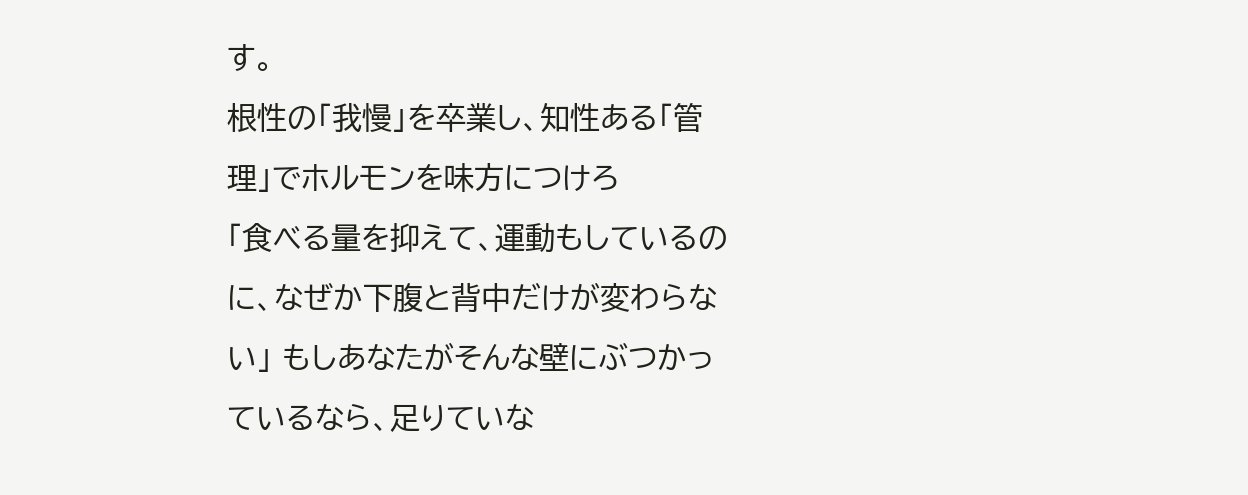す。
根性の「我慢」を卒業し、知性ある「管理」でホルモンを味方につけろ
「食べる量を抑えて、運動もしているのに、なぜか下腹と背中だけが変わらない」 もしあなたがそんな壁にぶつかっているなら、足りていな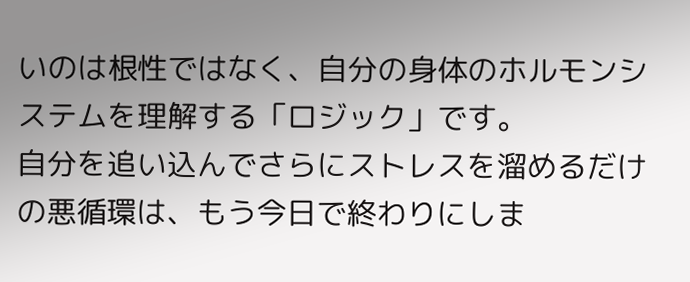いのは根性ではなく、自分の身体のホルモンシステムを理解する「ロジック」です。
自分を追い込んでさらにストレスを溜めるだけの悪循環は、もう今日で終わりにしま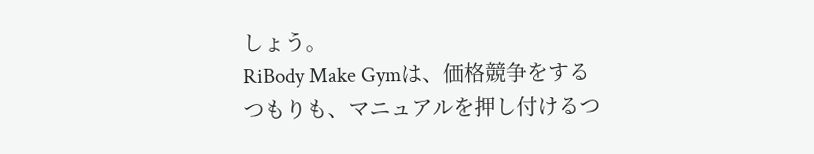しょう。
RiBody Make Gymは、価格競争をするつもりも、マニュアルを押し付けるつ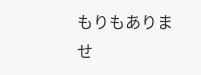もりもありませ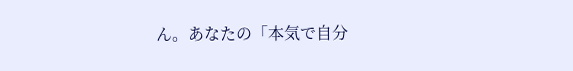ん。あなたの「本気で自分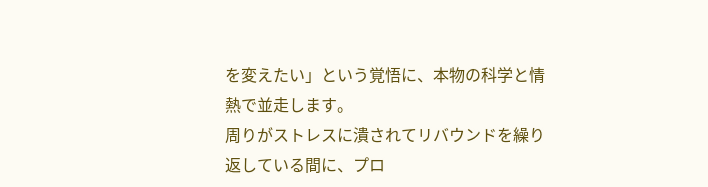を変えたい」という覚悟に、本物の科学と情熱で並走します。
周りがストレスに潰されてリバウンドを繰り返している間に、プロ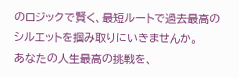のロジックで賢く、最短ルートで過去最高のシルエットを掴み取りにいきませんか。
あなたの人生最高の挑戦を、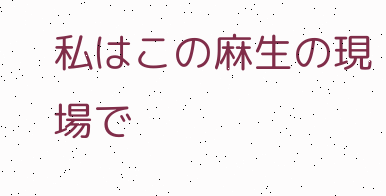私はこの麻生の現場で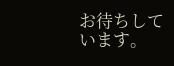お待ちしています。